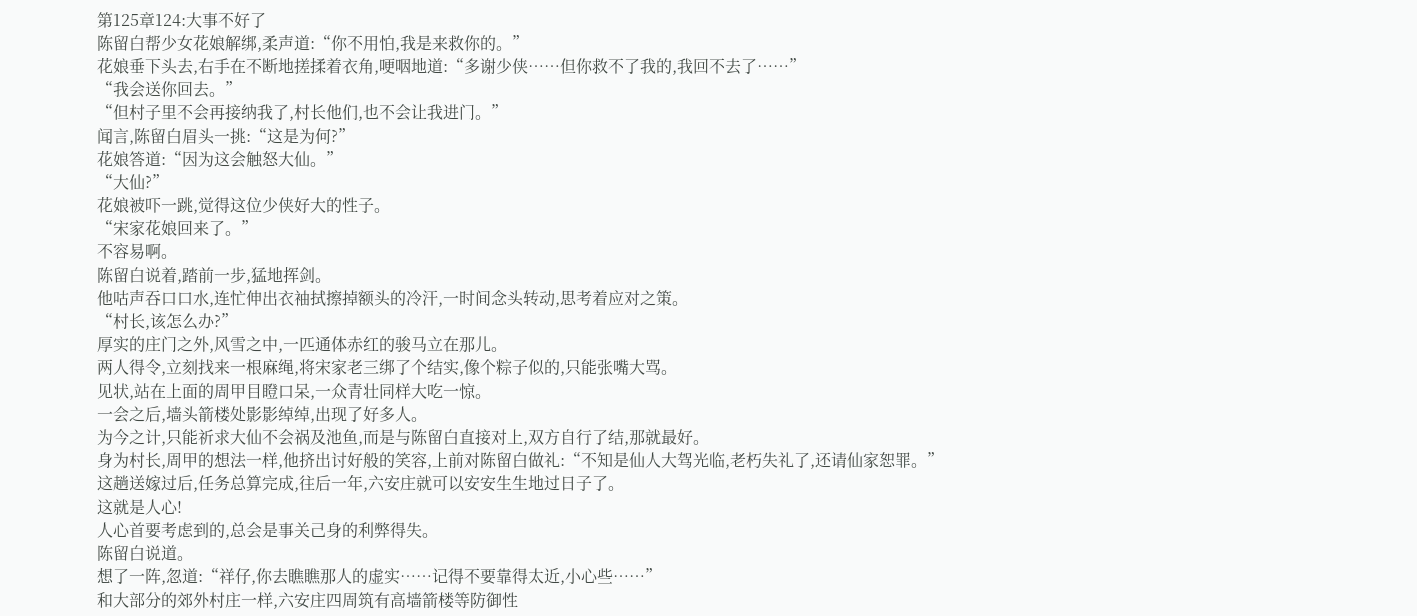第125章124:大事不好了
陈留白帮少女花娘解绑,柔声道:“你不用怕,我是来救你的。”
花娘垂下头去,右手在不断地搓揉着衣角,哽咽地道:“多谢少侠……但你救不了我的,我回不去了……”
“我会送你回去。”
“但村子里不会再接纳我了,村长他们,也不会让我进门。”
闻言,陈留白眉头一挑:“这是为何?”
花娘答道:“因为这会触怒大仙。”
“大仙?”
花娘被吓一跳,觉得这位少侠好大的性子。
“宋家花娘回来了。”
不容易啊。
陈留白说着,踏前一步,猛地挥剑。
他咕声吞口口水,连忙伸出衣袖拭擦掉额头的冷汗,一时间念头转动,思考着应对之策。
“村长,该怎么办?”
厚实的庄门之外,风雪之中,一匹通体赤红的骏马立在那儿。
两人得令,立刻找来一根麻绳,将宋家老三绑了个结实,像个粽子似的,只能张嘴大骂。
见状,站在上面的周甲目瞪口呆,一众青壮同样大吃一惊。
一会之后,墙头箭楼处影影绰绰,出现了好多人。
为今之计,只能祈求大仙不会祸及池鱼,而是与陈留白直接对上,双方自行了结,那就最好。
身为村长,周甲的想法一样,他挤出讨好般的笑容,上前对陈留白做礼:“不知是仙人大驾光临,老朽失礼了,还请仙家恕罪。”
这趟送嫁过后,任务总算完成,往后一年,六安庄就可以安安生生地过日子了。
这就是人心!
人心首要考虑到的,总会是事关己身的利弊得失。
陈留白说道。
想了一阵,忽道:“祥仔,你去瞧瞧那人的虚实……记得不要靠得太近,小心些……”
和大部分的郊外村庄一样,六安庄四周筑有高墙箭楼等防御性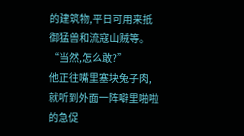的建筑物,平日可用来抵御猛兽和流寇山贼等。
“当然,怎么敢?”
他正往嘴里塞块兔子肉,就听到外面一阵噼里啪啦的急促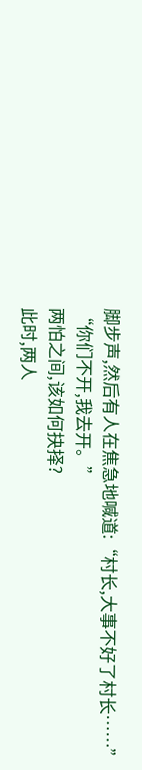脚步声,然后有人在焦急地喊道:“村长,大事不好了村长……”
“你们不开,我去开。”
两怕之间,该如何抉择?
此时,两人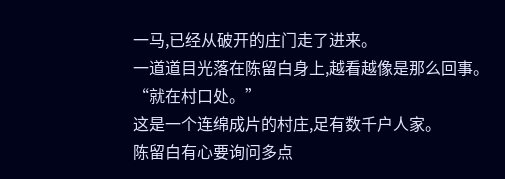一马,已经从破开的庄门走了进来。
一道道目光落在陈留白身上,越看越像是那么回事。
“就在村口处。”
这是一个连绵成片的村庄,足有数千户人家。
陈留白有心要询问多点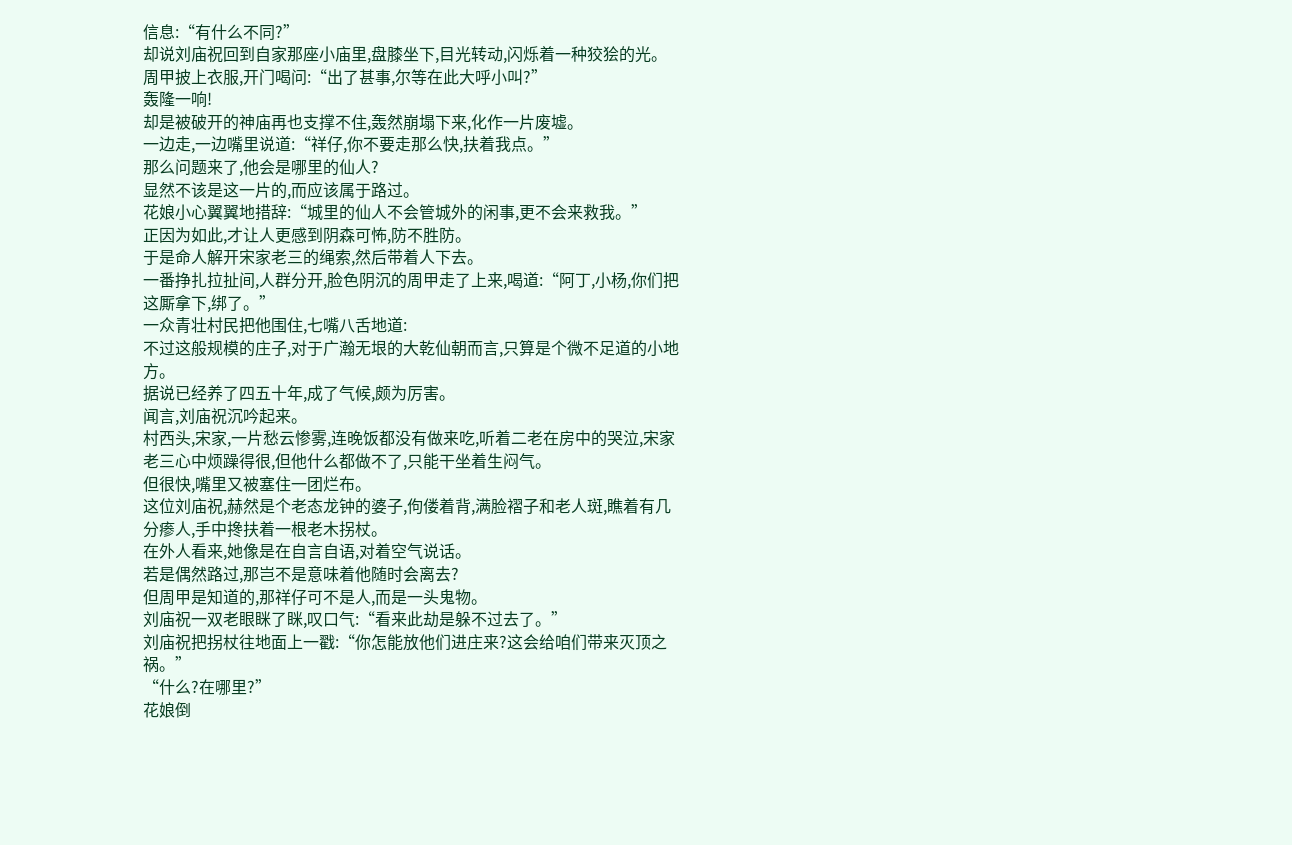信息:“有什么不同?”
却说刘庙祝回到自家那座小庙里,盘膝坐下,目光转动,闪烁着一种狡狯的光。
周甲披上衣服,开门喝问:“出了甚事,尔等在此大呼小叫?”
轰隆一响!
却是被破开的神庙再也支撑不住,轰然崩塌下来,化作一片废墟。
一边走,一边嘴里说道:“祥仔,你不要走那么快,扶着我点。”
那么问题来了,他会是哪里的仙人?
显然不该是这一片的,而应该属于路过。
花娘小心翼翼地措辞:“城里的仙人不会管城外的闲事,更不会来救我。”
正因为如此,才让人更感到阴森可怖,防不胜防。
于是命人解开宋家老三的绳索,然后带着人下去。
一番挣扎拉扯间,人群分开,脸色阴沉的周甲走了上来,喝道:“阿丁,小杨,你们把这厮拿下,绑了。”
一众青壮村民把他围住,七嘴八舌地道:
不过这般规模的庄子,对于广瀚无垠的大乾仙朝而言,只算是个微不足道的小地方。
据说已经养了四五十年,成了气候,颇为厉害。
闻言,刘庙祝沉吟起来。
村西头,宋家,一片愁云惨雾,连晚饭都没有做来吃,听着二老在房中的哭泣,宋家老三心中烦躁得很,但他什么都做不了,只能干坐着生闷气。
但很快,嘴里又被塞住一团烂布。
这位刘庙祝,赫然是个老态龙钟的婆子,佝偻着背,满脸褶子和老人斑,瞧着有几分瘆人,手中搀扶着一根老木拐杖。
在外人看来,她像是在自言自语,对着空气说话。
若是偶然路过,那岂不是意味着他随时会离去?
但周甲是知道的,那祥仔可不是人,而是一头鬼物。
刘庙祝一双老眼眯了眯,叹口气:“看来此劫是躲不过去了。”
刘庙祝把拐杖往地面上一戳:“你怎能放他们进庄来?这会给咱们带来灭顶之祸。”
“什么?在哪里?”
花娘倒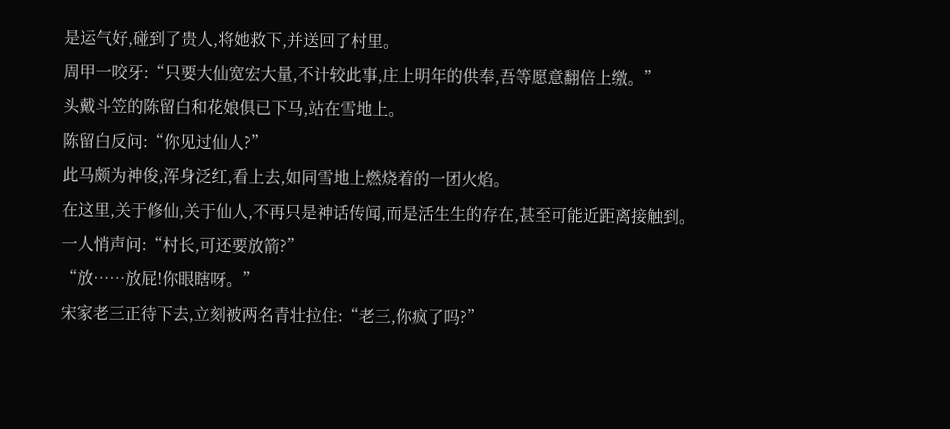是运气好,碰到了贵人,将她救下,并送回了村里。
周甲一咬牙:“只要大仙宽宏大量,不计较此事,庄上明年的供奉,吾等愿意翻倍上缴。”
头戴斗笠的陈留白和花娘俱已下马,站在雪地上。
陈留白反问:“你见过仙人?”
此马颇为神俊,浑身泛红,看上去,如同雪地上燃烧着的一团火焰。
在这里,关于修仙,关于仙人,不再只是神话传闻,而是活生生的存在,甚至可能近距离接触到。
一人悄声问:“村长,可还要放箭?”
“放……放屁!你眼瞎呀。”
宋家老三正待下去,立刻被两名青壮拉住:“老三,你疯了吗?”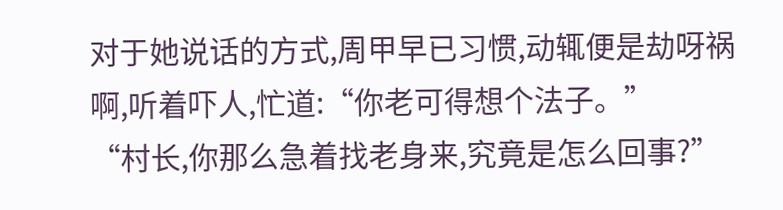对于她说话的方式,周甲早已习惯,动辄便是劫呀祸啊,听着吓人,忙道:“你老可得想个法子。”
“村长,你那么急着找老身来,究竟是怎么回事?”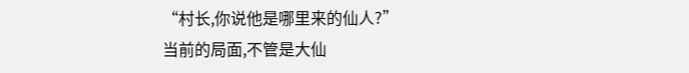“村长,你说他是哪里来的仙人?”
当前的局面,不管是大仙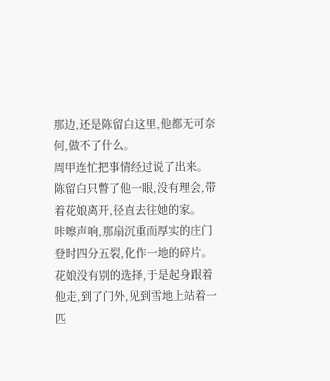那边,还是陈留白这里,他都无可奈何,做不了什么。
周甲连忙把事情经过说了出来。
陈留白只瞥了他一眼,没有理会,带着花娘离开,径直去往她的家。
咔嚓声响,那扇沉重而厚实的庄门登时四分五裂,化作一地的碎片。
花娘没有别的选择,于是起身跟着他走,到了门外,见到雪地上站着一匹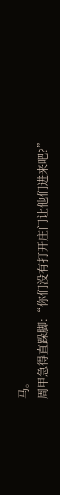马。
周甲急得直跺脚:“你们没有打开庄门让他们进来吧?”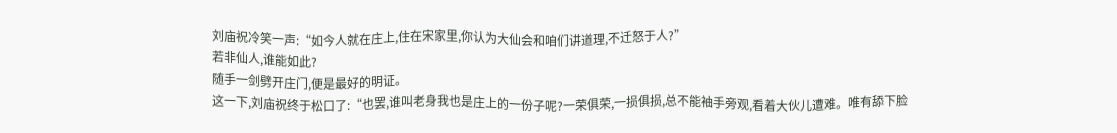刘庙祝冷笑一声:“如今人就在庄上,住在宋家里,你认为大仙会和咱们讲道理,不迁怒于人?”
若非仙人,谁能如此?
随手一剑劈开庄门,便是最好的明证。
这一下,刘庙祝终于松口了:“也罢,谁叫老身我也是庄上的一份子呢?一荣俱荣,一损俱损,总不能袖手旁观,看着大伙儿遭难。唯有舔下脸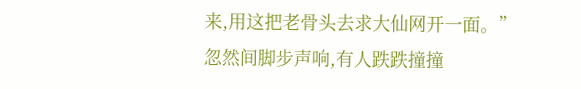来,用这把老骨头去求大仙网开一面。”
忽然间脚步声响,有人跌跌撞撞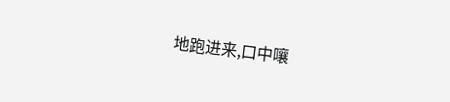地跑进来,口中嚷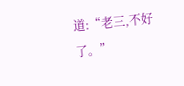道:“老三,不好了。”